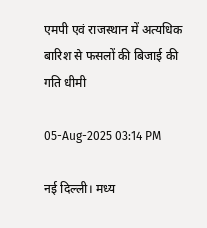एमपी एवं राजस्थान में अत्यधिक बारिश से फसलों की बिजाई की गति धीमी

05-Aug-2025 03:14 PM

नई दिल्ली। मध्य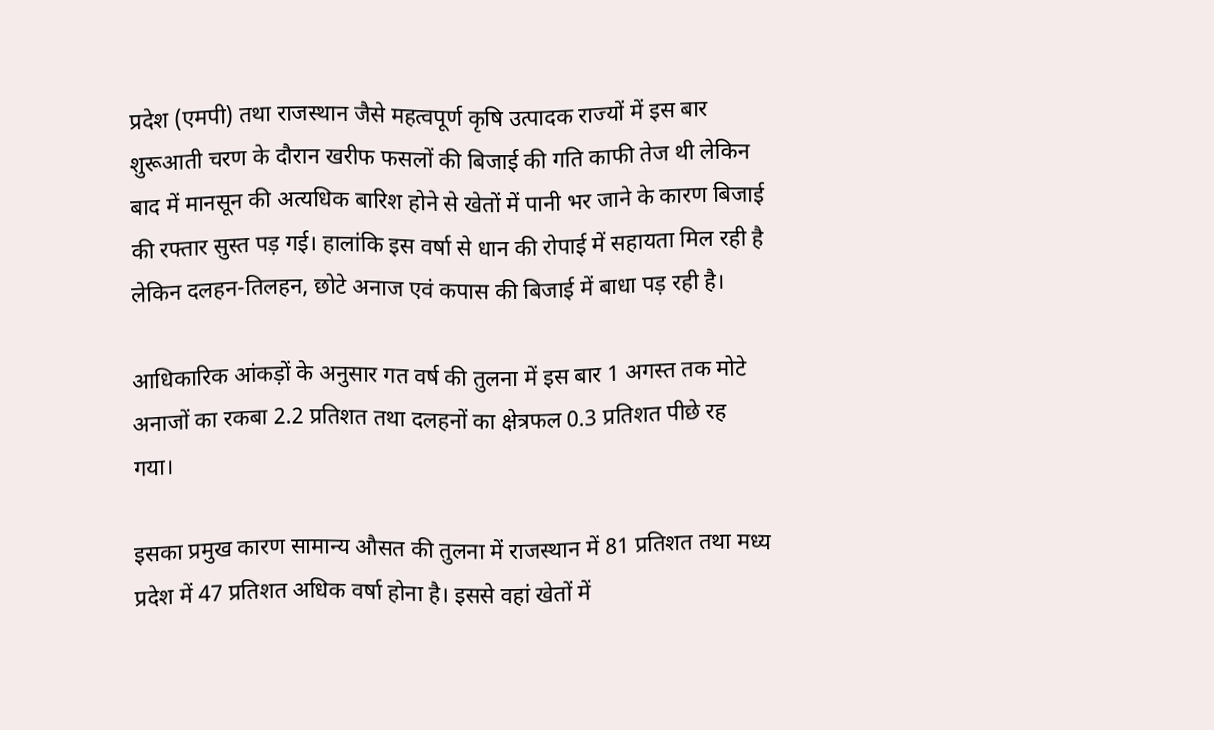प्रदेश (एमपी) तथा राजस्थान जैसे महत्वपूर्ण कृषि उत्पादक राज्यों में इस बार शुरूआती चरण के दौरान खरीफ फसलों की बिजाई की गति काफी तेज थी लेकिन बाद में मानसून की अत्यधिक बारिश होने से खेतों में पानी भर जाने के कारण बिजाई की रफ्तार सुस्त पड़ गई। हालांकि इस वर्षा से धान की रोपाई में सहायता मिल रही है लेकिन दलहन-तिलहन, छोटे अनाज एवं कपास की बिजाई में बाधा पड़ रही है।

आधिकारिक आंकड़ों के अनुसार गत वर्ष की तुलना में इस बार 1 अगस्त तक मोटे अनाजों का रकबा 2.2 प्रतिशत तथा दलहनों का क्षेत्रफल 0.3 प्रतिशत पीछे रह गया।

इसका प्रमुख कारण सामान्य औसत की तुलना में राजस्थान में 81 प्रतिशत तथा मध्य प्रदेश में 47 प्रतिशत अधिक वर्षा होना है। इससे वहां खेतों में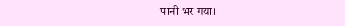पानी भर गया।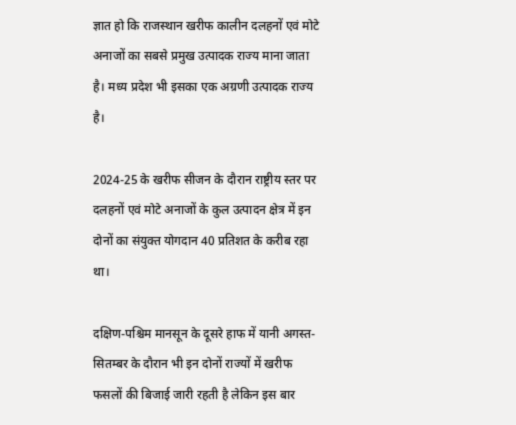ज्ञात हो कि राजस्थान खरीफ कालीन दलहनों एवं मोटे अनाजों का सबसे प्रमुख उत्पादक राज्य माना जाता है। मध्य प्रदेश भी इसका एक अग्रणी उत्पादक राज्य है।

2024-25 के खरीफ सीजन के दौरान राष्ट्रीय स्तर पर दलहनों एवं मोटे अनाजों के कुल उत्पादन क्षेत्र में इन दोनों का संयुक्त योगदान 40 प्रतिशत के करीब रहा था।

दक्षिण-पश्चिम मानसून के दूसरे हाफ में यानी अगस्त-सितम्बर के दौरान भी इन दोनों राज्यों में खरीफ फसलों की बिजाई जारी रहती है लेकिन इस बार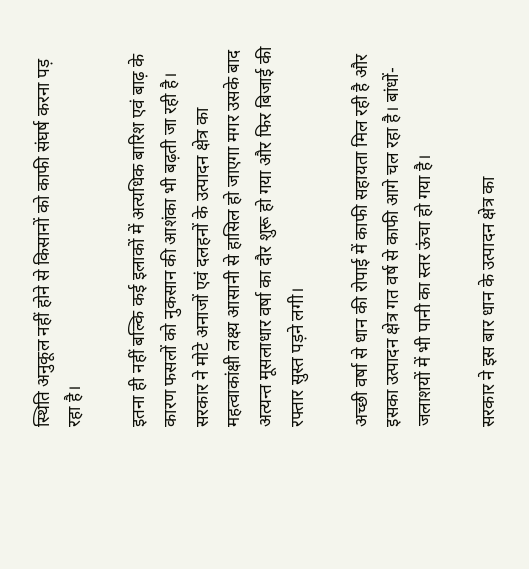स्थिति अनुकूल नहीं होने से किसानों को काफी संघर्ष करना पड़ रहा है।

इतना ही नहीं बल्कि कई इलाकों में अत्यधिक बारिश एवं बाढ़ के कारण फसलों को नुकसान की आशंका भी बढ़ती जा रही है। सरकार ने मोटे अनाजों एवं दलहनों के उत्पादन क्षेत्र का महत्वाकांक्षी लक्ष्य आसानी से हासिल हो जाएगा मगर उसके बाद अत्यन्त मूसलाधार वर्षा का दौर शुरू हो गया और फिर बिजाई की रफ्तार सुस्त पड़ने लगी।

अच्छी वर्षा से धान की रोपाई में काफी सहायता मिल रही है और इसका उत्पादन क्षेत्र गत वर्ष से काफी आगे चल रहा है। बांधों-जलाशयों में भी पानी का स्तर ऊंचा हो गया है।

सरकार ने इस बार धान के उत्पादन क्षेत्र का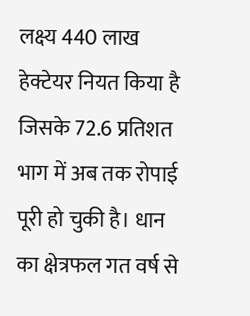लक्ष्य 440 लाख हेक्टेयर नियत किया है जिसके 72.6 प्रतिशत भाग में अब तक रोपाई पूरी हो चुकी है। धान का क्षेत्रफल गत वर्ष से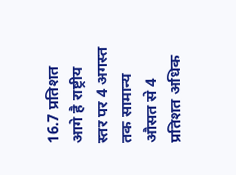16.7 प्रतिशत आगे है राष्ट्रीय स्तर पर 4 अगस्त तक सामान्य औसत से 4 प्रतिशत अधिक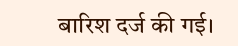बारिश दर्ज की गई।